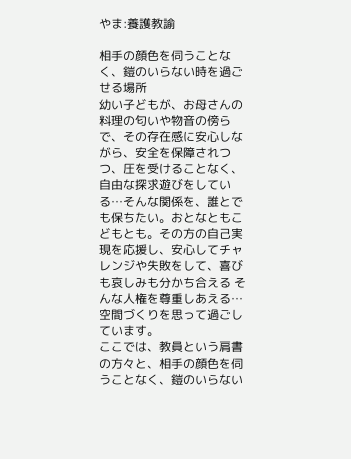やま:養護教諭

相手の顔色を伺うことなく、鎧のいらない時を過ごせる場所
幼い子どもが、お母さんの料理の匂いや物音の傍らで、その存在感に安心しながら、安全を保障されつつ、圧を受けることなく、自由な探求遊びをしている…そんな関係を、誰とでも保ちたい。おとなともこどもとも。その方の自己実現を応援し、安心してチャレンジや失敗をして、喜びも哀しみも分かち合える そんな人権を尊重しあえる…空間づくりを思って過ごしています。
ここでは、教員という肩書の方々と、相手の顔色を伺うことなく、鎧のいらない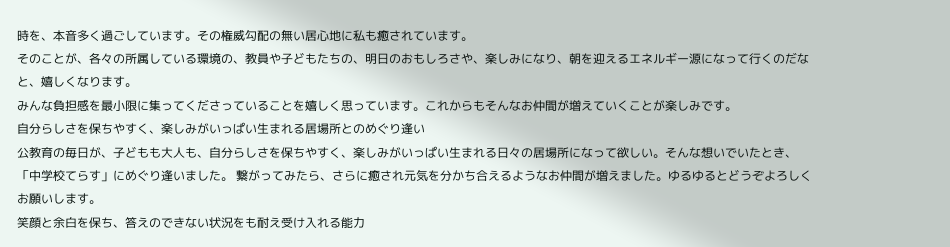時を、本音多く過ごしています。その権威勾配の無い居心地に私も癒されています。
そのことが、各々の所属している環境の、教員や子どもたちの、明日のおもしろさや、楽しみになり、朝を迎えるエネルギー源になって行くのだなと、嬉しくなります。
みんな負担感を最小限に集ってくださっていることを嬉しく思っています。これからもそんなお仲間が増えていくことが楽しみです。
自分らしさを保ちやすく、楽しみがいっぱい生まれる居場所とのめぐり逢い
公教育の毎日が、子どもも大人も、自分らしさを保ちやすく、楽しみがいっぱい生まれる日々の居場所になって欲しい。そんな想いでいたとき、「中学校てらす」にめぐり逢いました。 繋がってみたら、さらに癒され元気を分かち合えるようなお仲間が増えました。ゆるゆるとどうぞよろしくお願いします。
笑顔と余白を保ち、答えのできない状況をも耐え受け入れる能力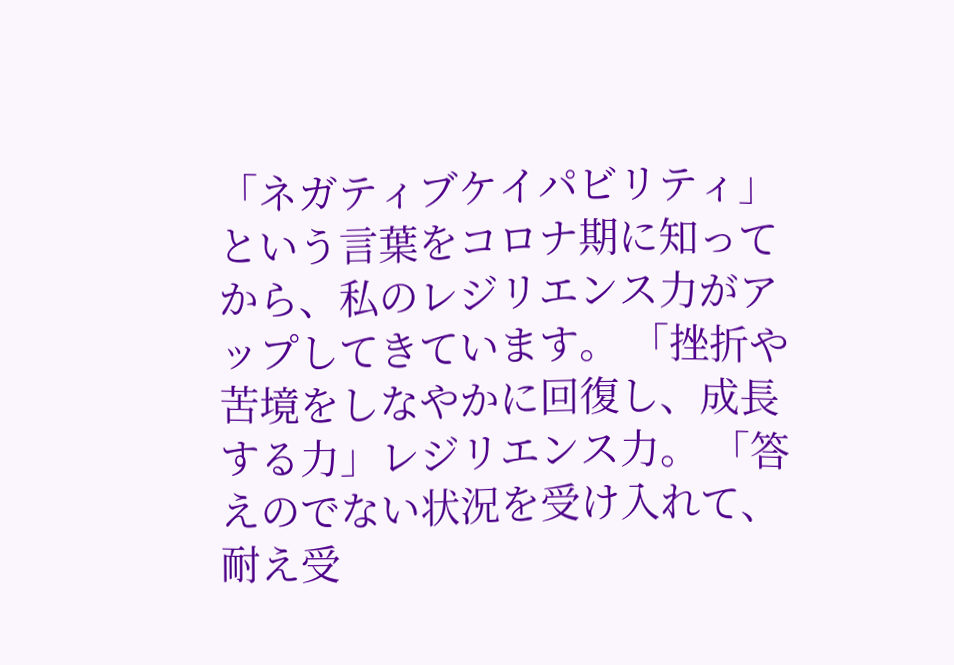「ネガティブケイパビリティ」という言葉をコロナ期に知ってから、私のレジリエンス力がアップしてきています。 「挫折や苦境をしなやかに回復し、成長する力」レジリエンス力。 「答えのでない状況を受け入れて、耐え受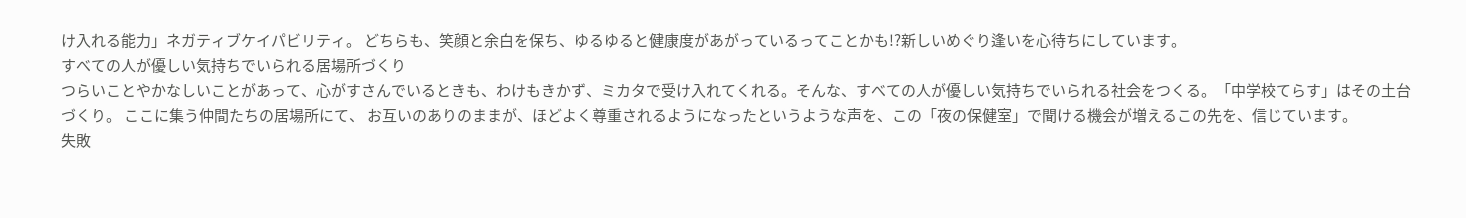け入れる能力」ネガティブケイパビリティ。 どちらも、笑顔と余白を保ち、ゆるゆると健康度があがっているってことかも!?新しいめぐり逢いを心待ちにしています。
すべての人が優しい気持ちでいられる居場所づくり
つらいことやかなしいことがあって、心がすさんでいるときも、わけもきかず、ミカタで受け入れてくれる。そんな、すべての人が優しい気持ちでいられる社会をつくる。「中学校てらす」はその土台づくり。 ここに集う仲間たちの居場所にて、 お互いのありのままが、ほどよく尊重されるようになったというような声を、この「夜の保健室」で聞ける機会が増えるこの先を、信じています。
失敗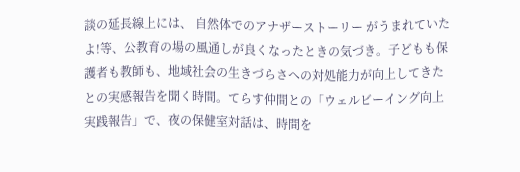談の延長線上には、 自然体でのアナザーストーリー がうまれていたよ!等、公教育の場の風通しが良くなったときの気づき。子どもも保護者も教師も、地域社会の生きづらさへの対処能力が向上してきたとの実感報告を聞く時間。てらす仲間との「ウェルビーイング向上実践報告」で、夜の保健室対話は、時間を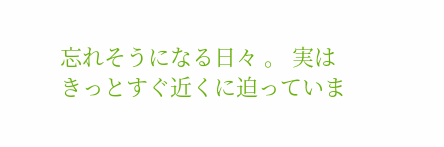忘れそうになる日々 。 実はきっとすぐ近くに迫っていま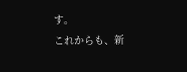す。
これからも、新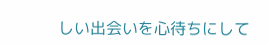しい出会いを心待ちにして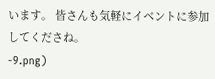います。 皆さんも気軽にイベントに参加してくださね。
-9.png)